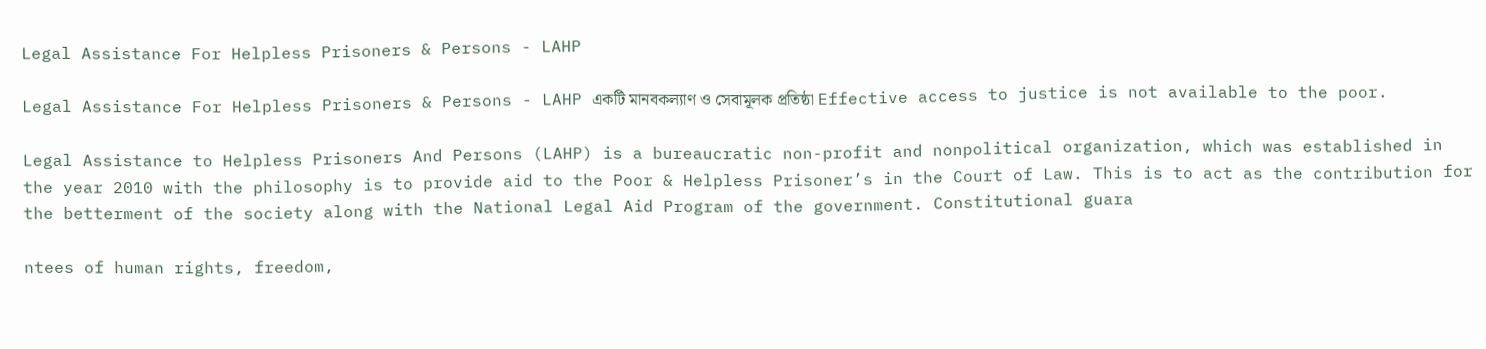Legal Assistance For Helpless Prisoners & Persons - LAHP

Legal Assistance For Helpless Prisoners & Persons - LAHP একটি মানবকল্যাণ ও সেবামূলক প্রতিষ্ঠা Effective access to justice is not available to the poor.

Legal Assistance to Helpless Prisoners And Persons (LAHP) is a bureaucratic non-profit and nonpolitical organization, which was established in the year 2010 with the philosophy is to provide aid to the Poor & Helpless Prisoner’s in the Court of Law. This is to act as the contribution for the betterment of the society along with the National Legal Aid Program of the government. Constitutional guara

ntees of human rights, freedom,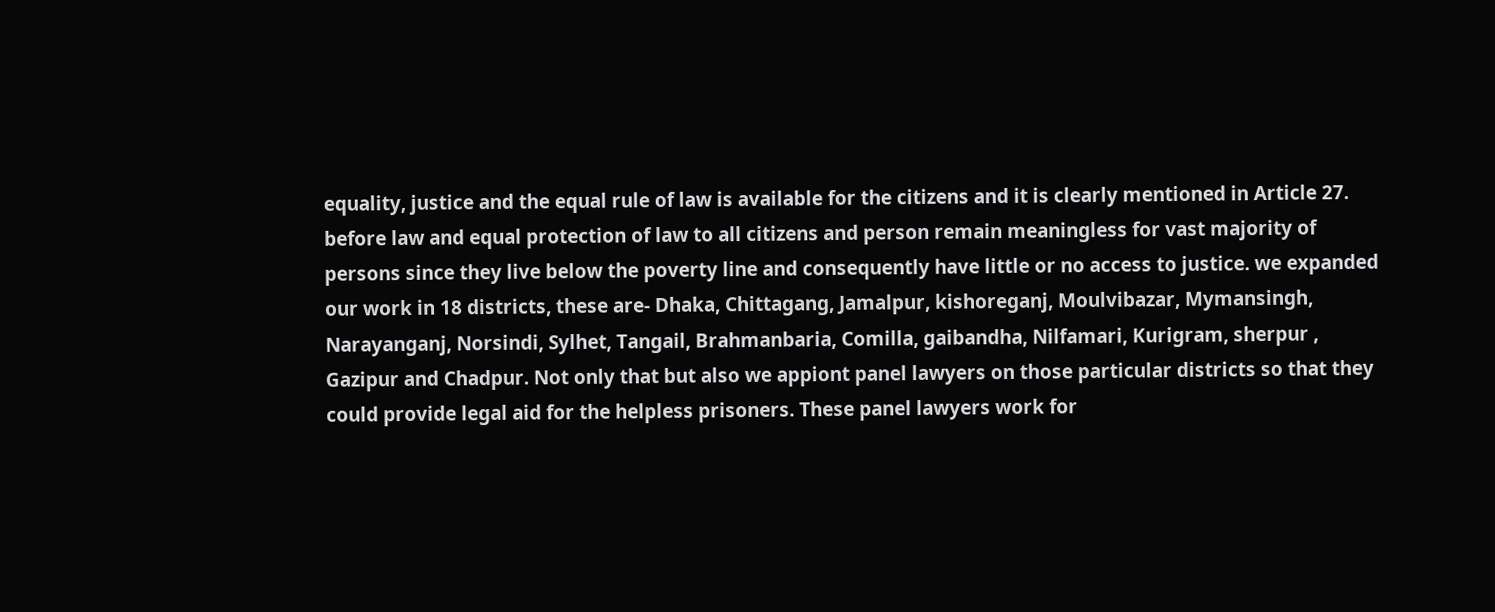equality, justice and the equal rule of law is available for the citizens and it is clearly mentioned in Article 27. before law and equal protection of law to all citizens and person remain meaningless for vast majority of persons since they live below the poverty line and consequently have little or no access to justice. we expanded our work in 18 districts, these are- Dhaka, Chittagang, Jamalpur, kishoreganj, Moulvibazar, Mymansingh, Narayanganj, Norsindi, Sylhet, Tangail, Brahmanbaria, Comilla, gaibandha, Nilfamari, Kurigram, sherpur , Gazipur and Chadpur. Not only that but also we appiont panel lawyers on those particular districts so that they could provide legal aid for the helpless prisoners. These panel lawyers work for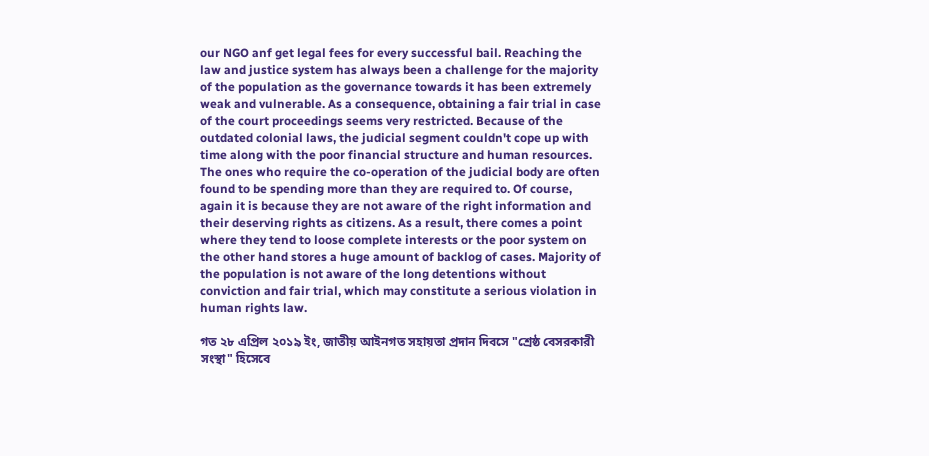our NGO anf get legal fees for every successful bail. Reaching the law and justice system has always been a challenge for the majority of the population as the governance towards it has been extremely weak and vulnerable. As a consequence, obtaining a fair trial in case of the court proceedings seems very restricted. Because of the outdated colonial laws, the judicial segment couldn't cope up with time along with the poor financial structure and human resources. The ones who require the co-operation of the judicial body are often found to be spending more than they are required to. Of course, again it is because they are not aware of the right information and their deserving rights as citizens. As a result, there comes a point where they tend to loose complete interests or the poor system on the other hand stores a huge amount of backlog of cases. Majority of the population is not aware of the long detentions without conviction and fair trial, which may constitute a serious violation in human rights law.

গত ২৮ এপ্রিল ২০১৯ ইং, জাতীয় আইনগত সহায়তা প্রদান দিবসে "শ্রেষ্ঠ বেসরকারী সংস্থা" হিসেবে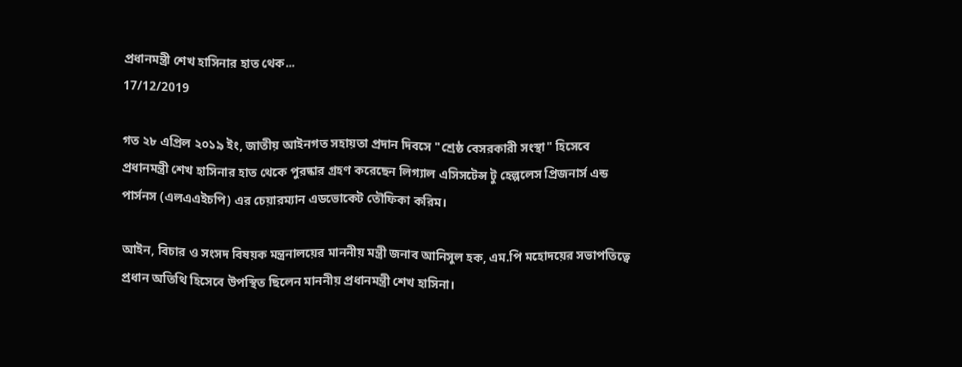প্রধানমন্ত্রী শেখ হাসিনার হাত থেক...
17/12/2019

গত ২৮ এপ্রিল ২০১৯ ইং, জাতীয় আইনগত সহায়তা প্রদান দিবসে "শ্রেষ্ঠ বেসরকারী সংস্থা" হিসেবে প্রধানমন্ত্রী শেখ হাসিনার হাত থেকে পুরষ্কার গ্রহণ করেছেন লিগ্যাল এসিসটেন্স টু হেল্পলেস প্রিজনার্স এন্ড পার্সনস (এলএএইচপি) এর চেয়ারম্যান এডভোকেট তৌফিকা করিম।

আইন, বিচার ও সংসদ বিষয়ক মন্ত্রনালয়ের মাননীয় মন্ত্রী জনাব আনিসুল হক, এম.পি মহোদয়ের সভাপতিত্বে প্রধান অতিথি হিসেবে উপস্থিত ছিলেন মাননীয় প্রধানমন্ত্রী শেখ হাসিনা।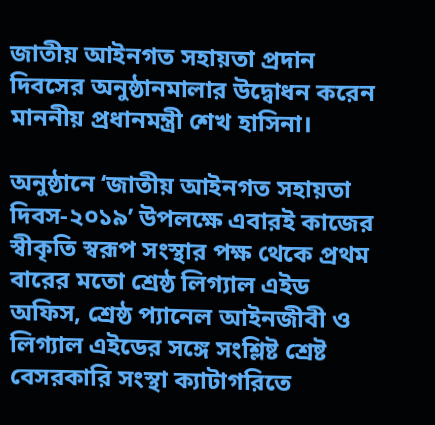জাতীয় আইনগত সহায়তা প্রদান দিবসের অনুষ্ঠানমালার উদ্বোধন করেন মাননীয় প্রধানমন্ত্রী শেখ হাসিনা।

অনুষ্ঠানে ‘জাতীয় আইনগত সহায়তা দিবস-২০১৯’ উপলক্ষে এবারই কাজের স্বীকৃতি স্বরূপ সংস্থার পক্ষ থেকে প্রথম বারের মতো শ্রেষ্ঠ লিগ্যাল এইড অফিস, শ্রেষ্ঠ প্যানেল আইনজীবী ও লিগ্যাল এইডের সঙ্গে সংশ্লিষ্ট শ্রেষ্ট বেসরকারি সংস্থা ক্যাটাগরিতে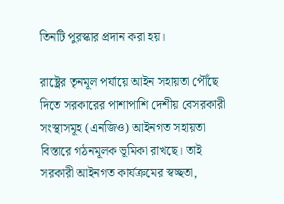তিনটি পুরস্কার প্রদান করা হয়।

রাষ্ট্রের তৃনমূল পর্যায়ে আইন সহায়তা পৌঁছে দিতে সরকারের পাশাপাশি দেশীয় বেসরকারী সংস্থাসমূহ (এনজিও) আইনগত সহায়তা বিস্তারে গঠনমূলক ভূমিকা রাখছে। তাই সরকারী আইনগত কার্যক্রমের স্বচ্ছতা,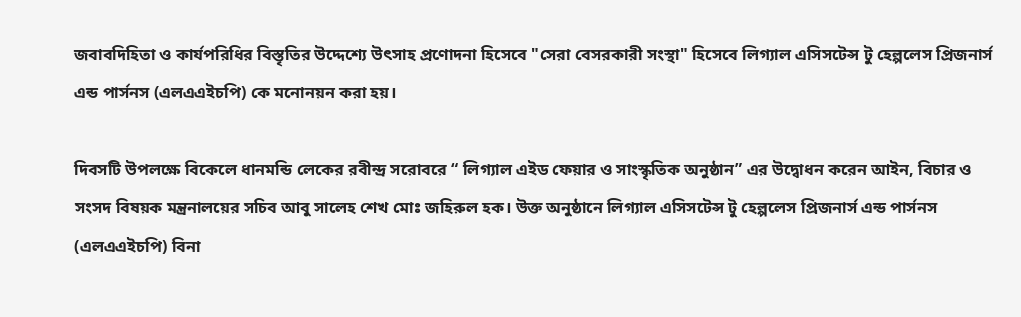জবাবদিহিতা ও কার্যপরিধির বিস্তৃতির উদ্দেশ্যে উৎসাহ প্রণোদনা হিসেবে "সেরা বেসরকারী সংস্থা" হিসেবে লিগ্যাল এসিসটেন্স টু হেল্পলেস প্রিজনার্স এন্ড পার্সনস (এলএএইচপি) কে মনোনয়ন করা হয়।

দিবসটি উপলক্ষে বিকেলে ধানমন্ডি লেকের রবীন্দ্র সরোবরে “ লিগ্যাল এইড ফেয়ার ও সাংস্কৃতিক অনুষ্ঠান” এর উদ্বোধন করেন আইন, বিচার ও সংসদ বিষয়ক মন্ত্রনালয়ের সচিব আবু সালেহ শেখ মোঃ জহিরুল হক। উক্ত অনুষ্ঠানে লিগ্যাল এসিসটেন্স টু হেল্পলেস প্রিজনার্স এন্ড পার্সনস (এলএএইচপি) বিনা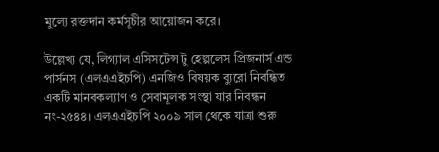মুল্যে রক্তদান কর্মসূচীর আয়োজন করে।

উল্লেখ্য যে, লিগ্যাল এসিসটেন্স টু হেল্পলেস প্রিজনার্স এন্ড পার্সনস (এলএএইচপি) এনজিও বিষয়ক ব্যুরো নিবন্ধিত একটি মানবকল্যাণ ও সেবামূলক সংস্থা যার নিবন্ধন নং-২৫৪৪। এলএএইচপি ২০০৯ সাল থেকে যাত্রা শুরু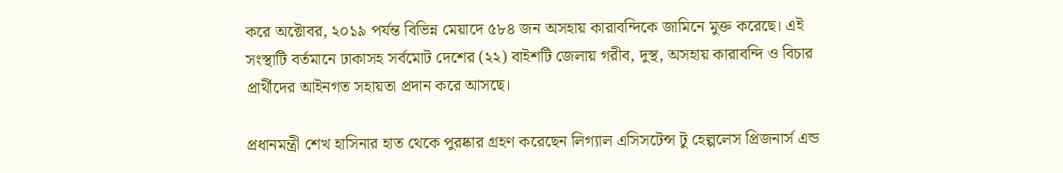করে অক্টোবর, ২০১৯ পর্যন্ত বিভিন্ন মেয়াদে ৫৮৪ জন অসহায় কারাবন্দিকে জামিনে মুক্ত করেছে। এই সংস্থাটি বর্তমানে ঢাকাসহ সর্বমোট দেশের (২২) বাইশটি জেলায় গরীব, দুস্থ, অসহায় কারাবন্দি ও বিচার প্রার্থীদের আইনগত সহায়তা প্রদান করে আসছে।

প্রধানমন্ত্রী শেখ হাসিনার হাত থেকে পুরষ্কার গ্রহণ করেছেন লিগ্যাল এসিসটেন্স টু হেল্পলেস প্রিজনার্স এন্ড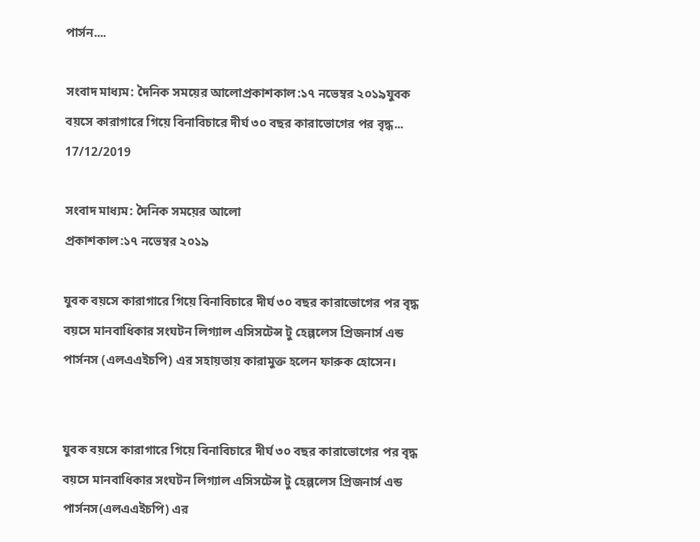পার্সন....

সংবাদ মাধ্যম: দৈনিক সময়ের আলোপ্রকাশকাল:১৭ নভেম্বর ২০১৯যুবক বয়সে কারাগারে গিয়ে বিনাবিচারে দীর্ঘ ৩০ বছর কারাভোগের পর বৃদ্ধ...
17/12/2019

সংবাদ মাধ্যম: দৈনিক সময়ের আলো
প্রকাশকাল:১৭ নভেম্বর ২০১৯

যুবক বয়সে কারাগারে গিয়ে বিনাবিচারে দীর্ঘ ৩০ বছর কারাভোগের পর বৃদ্ধ বয়সে মানবাধিকার সংঘটন লিগ্যাল এসিসটেন্স টু হেল্পলেস প্রিজনার্স এন্ড পার্সনস (এলএএইচপি) এর সহায়তায় কারামুক্ত হলেন ফারুক হোসেন।


যুবক বয়সে কারাগারে গিয়ে বিনাবিচারে দীর্ঘ ৩০ বছর কারাভোগের পর বৃদ্ধ বয়সে মানবাধিকার সংঘটন লিগ্যাল এসিসটেন্স টু হেল্পলেস প্রিজনার্স এন্ড পার্সনস(এলএএইচপি) এর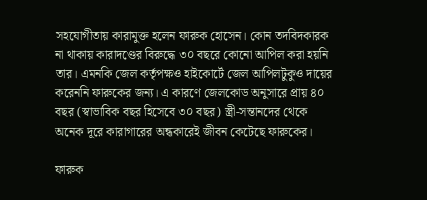সহযোগীতায় কারামুক্ত হলেন ফারুক হোসেন। কোন তদবিদকারক না থাকায় কারাদণ্ডের বিরুদ্ধে ৩০ বছরে কোনো আপিল করা হয়নি তার। এমনকি জেল কর্তৃপক্ষও হাইকোর্টে জেল আপিলটুকুও দায়ের করেননি ফারুকের জন্য। এ কারণে জেলকোড অনুসারে প্রায় ৪০ বছর (স্বাভাবিক বছর হিসেবে ৩০ বছর) স্ত্রী-সন্তানদের থেকে অনেক দূরে কারাগারের অন্ধকারেই জীবন কেটেছে ফারুকের।

ফারুক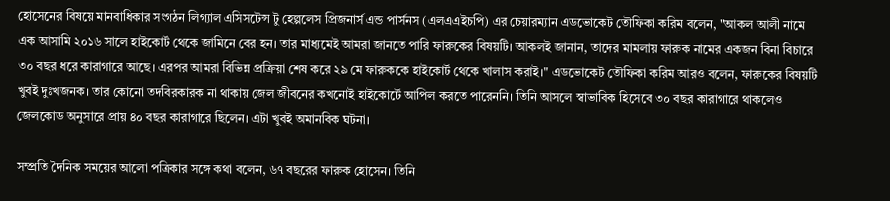হোসেনের বিষয়ে মানবাধিকার সংগঠন লিগ্যাল এসিসটেন্স টু হেল্পলেস প্রিজনার্স এন্ড পার্সনস (এলএএইচপি) এর চেয়ারম্যান এডভোকেট তৌফিকা করিম বলেন, "আকল আলী নামে এক আসামি ২০১৬ সালে হাইকোর্ট থেকে জামিনে বের হন। তার মাধ্যমেই আমরা জানতে পারি ফারুকের বিষয়টি। আকলই জানান, তাদের মামলায় ফারুক নামের একজন বিনা বিচারে ৩০ বছর ধরে কারাগারে আছে। এরপর আমরা বিভিন্ন প্রক্রিয়া শেষ করে ২৯ মে ফারুককে হাইকোর্ট থেকে খালাস করাই।" এডভোকেট তৌফিকা করিম আরও বলেন, ফারুকের বিষয়টি খুবই দুঃখজনক। তার কোনো তদবিরকারক না থাকায় জেল জীবনের কখনোই হাইকোর্টে আপিল করতে পারেননি। তিনি আসলে স্বাভাবিক হিসেবে ৩০ বছর কারাগারে থাকলেও জেলকোড অনুসারে প্রায় ৪০ বছর কারাগারে ছিলেন। এটা খুবই অমানবিক ঘটনা।

সম্প্রতি দৈনিক সময়ের আলো পত্রিকার সঙ্গে কথা বলেন, ৬৭ বছরের ফারুক হোসেন। তিনি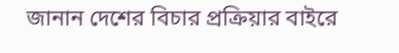জানান দেশের বিচার প্রক্রিয়ার বাইরে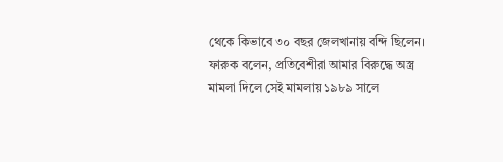থেকে কিভাবে ৩০ বছর জেলখানায় বন্দি ছিলেন। ফারুক বলেন, প্রতিবেশীরা আমার বিরুদ্ধে অস্ত্র মামলা দিলে সেই মামলায় ১৯৮৯ সালে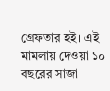গ্রেফতার হই। এই মামলায় দেওয়া ১০ বছরের সাজা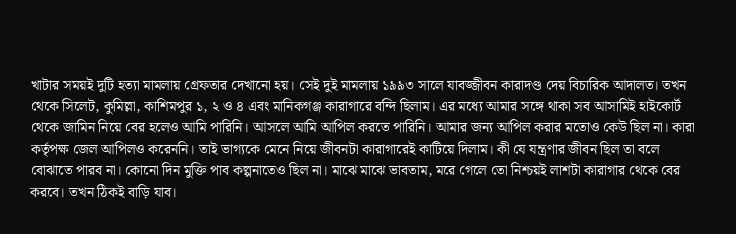খাটার সময়ই দুটি হত্যা মামলায় গ্রেফতার দেখানো হয়। সেই দুই মামলায় ১৯৯৩ সালে যাবজ্জীবন কারাদণ্ড দেয় বিচারিক আদালত। তখন থেকে সিলেট, কুমিল্লা, কাশিমপুর ১, ২ ও ৪ এবং মানিকগঞ্জ কারাগারে বন্দি ছিলাম। এর মধ্যে আমার সঙ্গে থাকা সব আসামিই হাইকোর্ট থেকে জামিন নিয়ে বের হলেও আমি পারিনি। আসলে আমি আপিল করতে পারিনি। আমার জন্য আপিল করার মতোও কেউ ছিল না। কারা কর্তৃপক্ষ জেল আপিলও করেননি। তাই ভাগ্যকে মেনে নিয়ে জীবনটা কারাগারেই কাটিয়ে দিলাম। কী যে যন্ত্রণার জীবন ছিল তা বলে বোঝাতে পারব না। কোনো দিন মুক্তি পাব কল্পনাতেও ছিল না। মাঝে মাঝে ভাবতাম, মরে গেলে তো নিশ্চয়ই লাশটা কারাগার থেকে বের করবে। তখন ঠিকই বাড়ি যাব।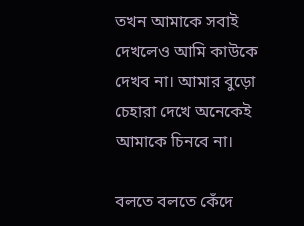তখন আমাকে সবাই দেখলেও আমি কাউকে দেখব না। আমার বুড়ো চেহারা দেখে অনেকেই আমাকে চিনবে না।

বলতে বলতে কেঁদে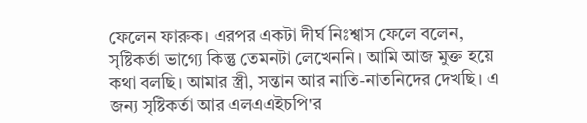ফেলেন ফারুক। এরপর একটা দীর্ঘ নিঃশ্বাস ফেলে বলেন, সৃষ্টিকর্তা ভাগ্যে কিন্তু তেমনটা লেখেননি। আমি আজ মুক্ত হয়ে কথা বলছি। আমার স্ত্রী, সন্তান আর নাতি-নাতনিদের দেখছি। এ জন্য সৃষ্টিকর্তা আর এলএএইচপি'র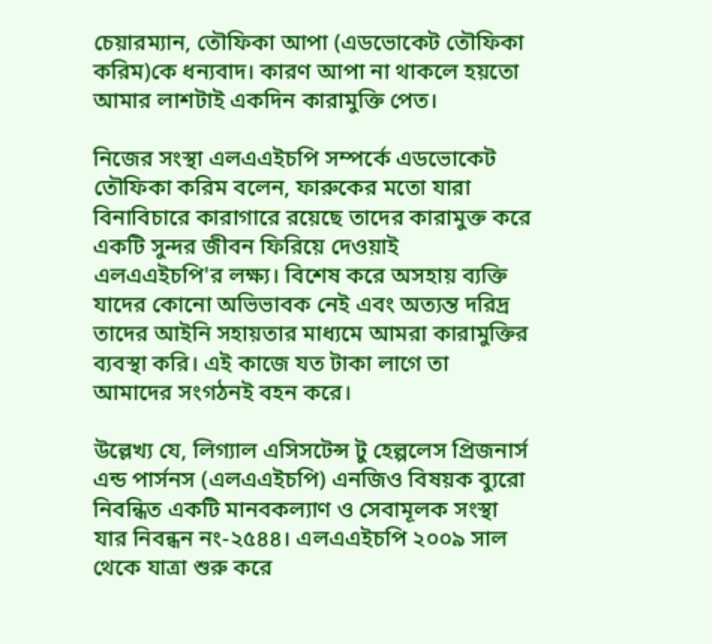চেয়ারম্যান, তৌফিকা আপা (এডভোকেট তৌফিকা করিম)কে ধন্যবাদ। কারণ আপা না থাকলে হয়তো আমার লাশটাই একদিন কারামুক্তি পেত।

নিজের সংস্থা এলএএইচপি সম্পর্কে এডভোকেট তৌফিকা করিম বলেন, ফারুকের মতো যারা বিনাবিচারে কারাগারে রয়েছে তাদের কারামুক্ত করে একটি সুন্দর জীবন ফিরিয়ে দেওয়াই এলএএইচপি'র লক্ষ্য। বিশেষ করে অসহায় ব্যক্তি যাদের কোনো অভিভাবক নেই এবং অত্যন্ত দরিদ্র তাদের আইনি সহায়তার মাধ্যমে আমরা কারামুক্তির ব্যবস্থা করি। এই কাজে যত টাকা লাগে তা আমাদের সংগঠনই বহন করে।

উল্লেখ্য যে, লিগ্যাল এসিসটেন্স টু হেল্পলেস প্রিজনার্স এন্ড পার্সনস (এলএএইচপি) এনজিও বিষয়ক ব্যুরো নিবন্ধিত একটি মানবকল্যাণ ও সেবামূলক সংস্থা যার নিবন্ধন নং-২৫৪৪। এলএএইচপি ২০০৯ সাল থেকে যাত্রা শুরু করে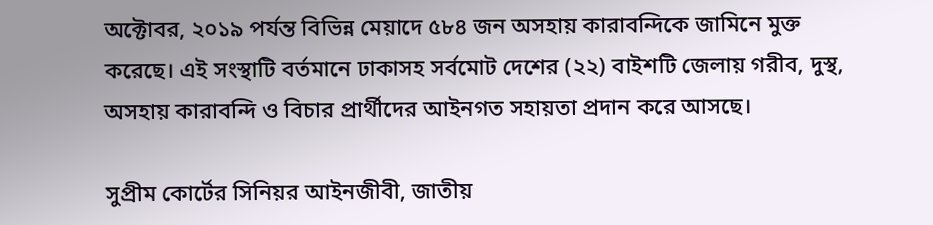অক্টোবর, ২০১৯ পর্যন্ত বিভিন্ন মেয়াদে ৫৮৪ জন অসহায় কারাবন্দিকে জামিনে মুক্ত করেছে। এই সংস্থাটি বর্তমানে ঢাকাসহ সর্বমোট দেশের (২২) বাইশটি জেলায় গরীব, দুস্থ, অসহায় কারাবন্দি ও বিচার প্রার্থীদের আইনগত সহায়তা প্রদান করে আসছে।

সুপ্রীম কোর্টের সিনিয়র আইনজীবী, জাতীয়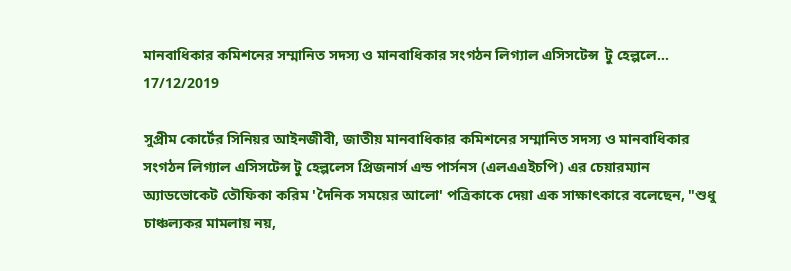মানবাধিকার কমিশনের সম্মানিত সদস্য ও মানবাধিকার সংগঠন লিগ্যাল এসিসটেন্স  টু হেল্পলে...
17/12/2019

সুপ্রীম কোর্টের সিনিয়র আইনজীবী, জাতীয় মানবাধিকার কমিশনের সম্মানিত সদস্য ও মানবাধিকার সংগঠন লিগ্যাল এসিসটেন্স টু হেল্পলেস প্রিজনার্স এন্ড পার্সনস (এলএএইচপি) এর চেয়ারম্যান অ্যাডভোকেট তৌফিকা করিম 'দৈনিক সময়ের আলো' পত্রিকাকে দেয়া এক সাক্ষাৎকারে বলেছেন, "শুধু চাঞ্চল্যকর মামলায় নয়,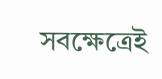সবক্ষেত্রেই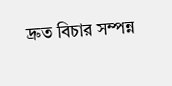দ্রুত বিচার সম্পন্ন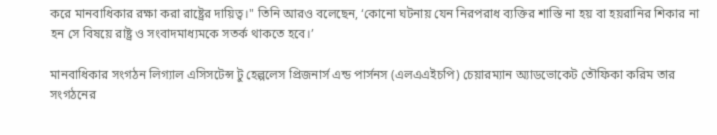করে মানবাধিকার রক্ষা করা রাষ্ট্রের দায়িত্ব।" তিনি আরও বলেছেন, ‘কোনো ঘটনায় যেন নিরপরাধ ব্যক্তির শাস্তি না হয় বা হয়রানির শিকার না হন সে বিষয়ে রাষ্ট্র ও সংবাদমাধ্যমকে সতর্ক থাকতে হবে।’

মানবাধিকার সংগঠন লিগ্যাল এসিসটেন্স টু হেল্পলেস প্রিজনার্স এন্ড পার্সনস (এলএএইচপি) চেয়ারম্যান অ্যাডভোকেট তৌফিকা করিম তার সংগঠনের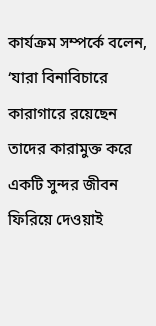কার্যক্রম সম্পর্কে বলেন, ‘যারা বিনাবিচারে কারাগারে রয়েছেন তাদের কারামুক্ত করে একটি সুন্দর জীবন ফিরিয়ে দেওয়াই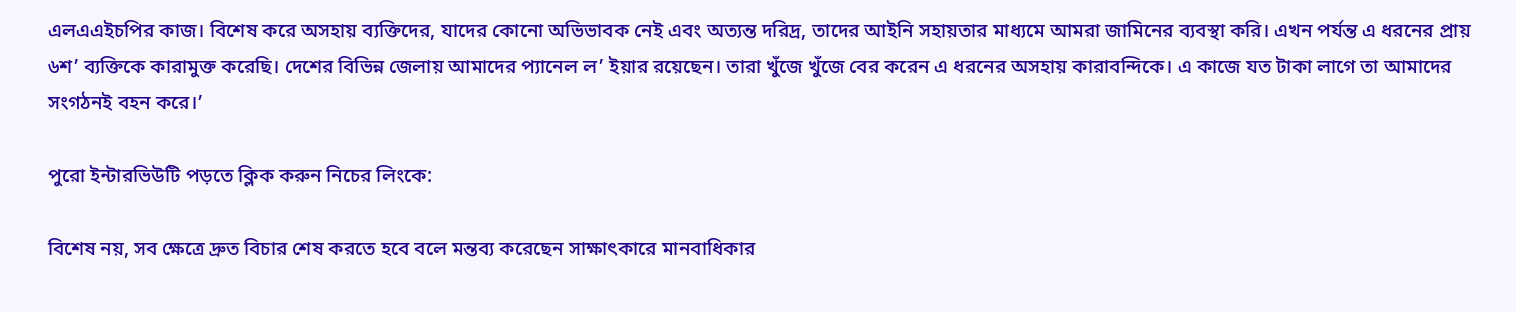এলএএইচপির কাজ। বিশেষ করে অসহায় ব্যক্তিদের, যাদের কোনো অভিভাবক নেই এবং অত্যন্ত দরিদ্র, তাদের আইনি সহায়তার মাধ্যমে আমরা জামিনের ব্যবস্থা করি। এখন পর্যন্ত এ ধরনের প্রায় ৬শ’ ব্যক্তিকে কারামুক্ত করেছি। দেশের বিভিন্ন জেলায় আমাদের প্যানেল ল’ ইয়ার রয়েছেন। তারা খুঁজে খুঁজে বের করেন এ ধরনের অসহায় কারাবন্দিকে। এ কাজে যত টাকা লাগে তা আমাদের সংগঠনই বহন করে।’

পুরো ইন্টারভিউটি পড়তে ক্লিক করুন নিচের লিংকে:

বিশেষ নয়, সব ক্ষেত্রে দ্রুত বিচার শেষ করতে হবে বলে মন্তব্য করেছেন সাক্ষাৎকারে মানবাধিকার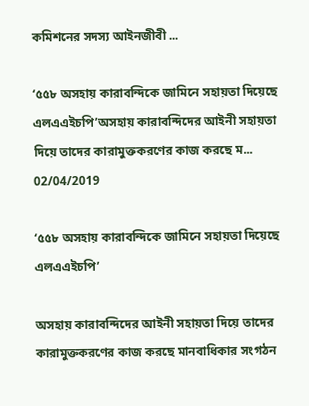কমিশনের সদস্য আইনজীবী ...

‘৫৫৮ অসহায় কারাবন্দিকে জামিনে সহায়তা দিয়েছে এলএএইচপি’অসহায় কারাবন্দিদের আইনী সহায়তা দিয়ে তাদের কারামুক্তকরণের কাজ করছে ম...
02/04/2019

‘৫৫৮ অসহায় কারাবন্দিকে জামিনে সহায়তা দিয়েছে এলএএইচপি’

অসহায় কারাবন্দিদের আইনী সহায়তা দিয়ে তাদের কারামুক্তকরণের কাজ করছে মানবাধিকার সংগঠন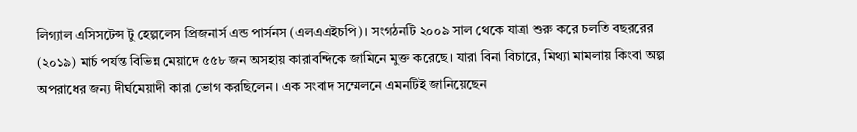লিগ্যাল এসিসটেন্স টু হেল্পলেস প্রিজনার্স এন্ড পার্সনস (এলএএইচপি)। সংগঠনটি ২০০৯ সাল থেকে যাত্রা শুরু করে চলতি বছররের (২০১৯) মার্চ পর্যন্ত বিভিন্ন মেয়াদে ৫৫৮ জন অসহায় কারাবন্দিকে জামিনে মুক্ত করেছে। যারা বিনা বিচারে, মিথ্যা মামলায় কিংবা অল্প অপরাধের জন্য দীর্ঘমেয়াদী কারা ভোগ করছিলেন। এক সংবাদ সম্মেলনে এমনটিই জানিয়েছেন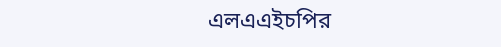এলএএইচপির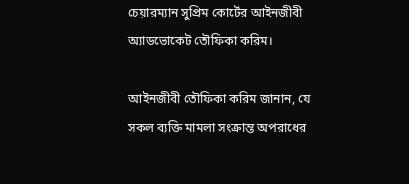চেয়ারম্যান সুপ্রিম কোর্টের আইনজীবী অ্যাডভোকেট তৌফিকা করিম।

আইনজীবী তৌফিকা করিম জানান, যে সকল ব্যক্তি মামলা সংক্রান্ত অপরাধের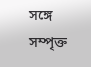সঙ্গে সম্পৃক্ত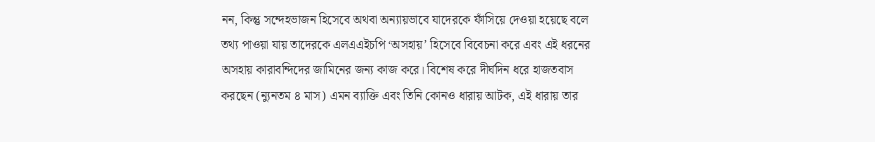নন, কিন্তু সন্দেহভাজন হিসেবে অথবা অন্যায়ভাবে যাদেরকে ফাঁসিয়ে দেওয়া হয়েছে বলে তথ্য পাওয়া যায় তাদেরকে এলএএইচপি ‘অসহায়’ হিসেবে বিবেচনা করে এবং এই ধরনের অসহায় কারাবন্দিদের জামিনের জন্য কাজ করে। বিশেষ করে দীর্ঘদিন ধরে হাজতবাস করছেন (ন্যুনতম ৪ মাস) এমন ব্যাক্তি এবং তিনি কোনও ধারায় আটক, এই ধারায় তার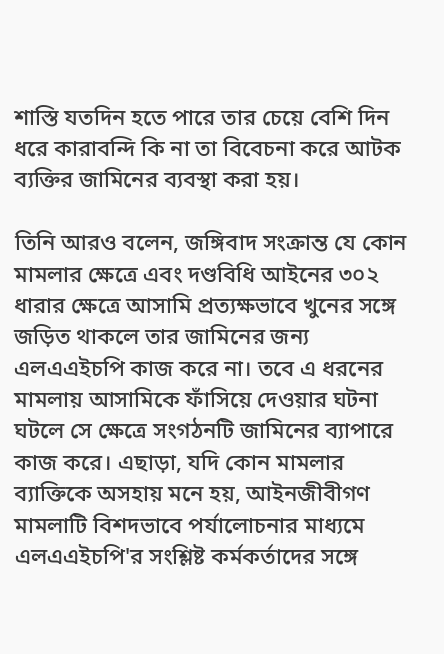শাস্তি যতদিন হতে পারে তার চেয়ে বেশি দিন ধরে কারাবন্দি কি না তা বিবেচনা করে আটক ব্যক্তির জামিনের ব্যবস্থা করা হয়।

তিনি আরও বলেন, জঙ্গিবাদ সংক্রান্ত যে কোন মামলার ক্ষেত্রে এবং দণ্ডবিধি আইনের ৩০২ ধারার ক্ষেত্রে আসামি প্রত্যক্ষভাবে খুনের সঙ্গে জড়িত থাকলে তার জামিনের জন্য এলএএইচপি কাজ করে না। তবে এ ধরনের মামলায় আসামিকে ফাঁসিয়ে দেওয়ার ঘটনা ঘটলে সে ক্ষেত্রে সংগঠনটি জামিনের ব্যাপারে কাজ করে। এছাড়া, যদি কোন মামলার ব্যাক্তিকে অসহায় মনে হয়, আইনজীবীগণ মামলাটি বিশদভাবে পর্যালোচনার মাধ্যমে এলএএইচপি'র সংশ্লিষ্ট কর্মকর্তাদের সঙ্গে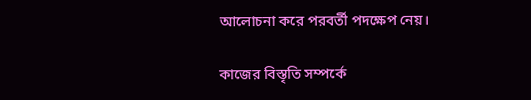আলোচনা করে পরবর্তী পদক্ষেপ নেয়।

কাজের বিস্তৃতি সম্পর্কে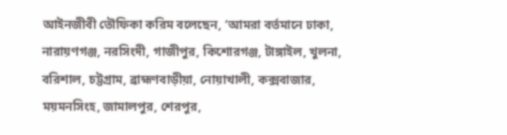আইনজীবী তৌফিকা করিম বলেছেন, ‘আমরা বর্তমানে ঢাকা, নারায়ণগঞ্জ, নরসিংদী, গাজীপুর, কিশোরগঞ্জ, টাঙ্গাইল, খুলনা, বরিশাল, চট্টগ্রাম, ব্রাহ্মণবাড়ীয়া, নোয়াখালী, কক্সবাজার, ময়মনসিংহ, জামালপুর, শেরপুর,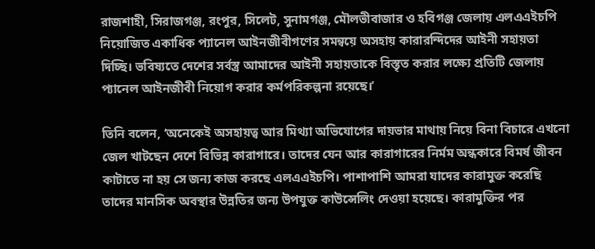রাজশাহী, সিরাজগঞ্জ, রংপুর, সিলেট, সুনামগঞ্জ, মৌলভীবাজার ও হবিগঞ্জ জেলায় এলএএইচপি নিয়োজিত একাধিক প্যানেল আইনজীবীগণের সমন্বয়ে অসহায় কারারন্দিদের আইনী সহায়তা দিচ্ছি। ভবিষ্যতে দেশের সর্বস্ত্র আমাদের আইনী সহায়তাকে বিস্তৃত করার লক্ষ্যে প্রতিটি জেলায় প্যানেল আইনজীবী নিয়োগ করার কর্মপরিকল্পনা রয়েছে।’

তিনি বলেন, ‘অনেকেই অসহায়ত্ব আর মিথ্যা অভিযোগের দায়ভার মাথায় নিয়ে বিনা বিচারে এখনো জেল খাটছেন দেশে বিভিন্ন কারাগারে। তাদের যেন আর কারাগারের নির্মম অন্ধকারে বিমর্ষ জীবন কাটাতে না হয় সে জন্য কাজ করছে এলএএইচপি। পাশাপাশি আমরা যাদের কারামুক্ত করেছি তাদের মানসিক অবস্থার উন্নতির জন্য উপযুক্ত কাউন্সেলিং দেওয়া হয়েছে। কারামুক্তির পর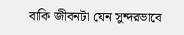বাকি জীবনটা যেন সুন্দরভাবে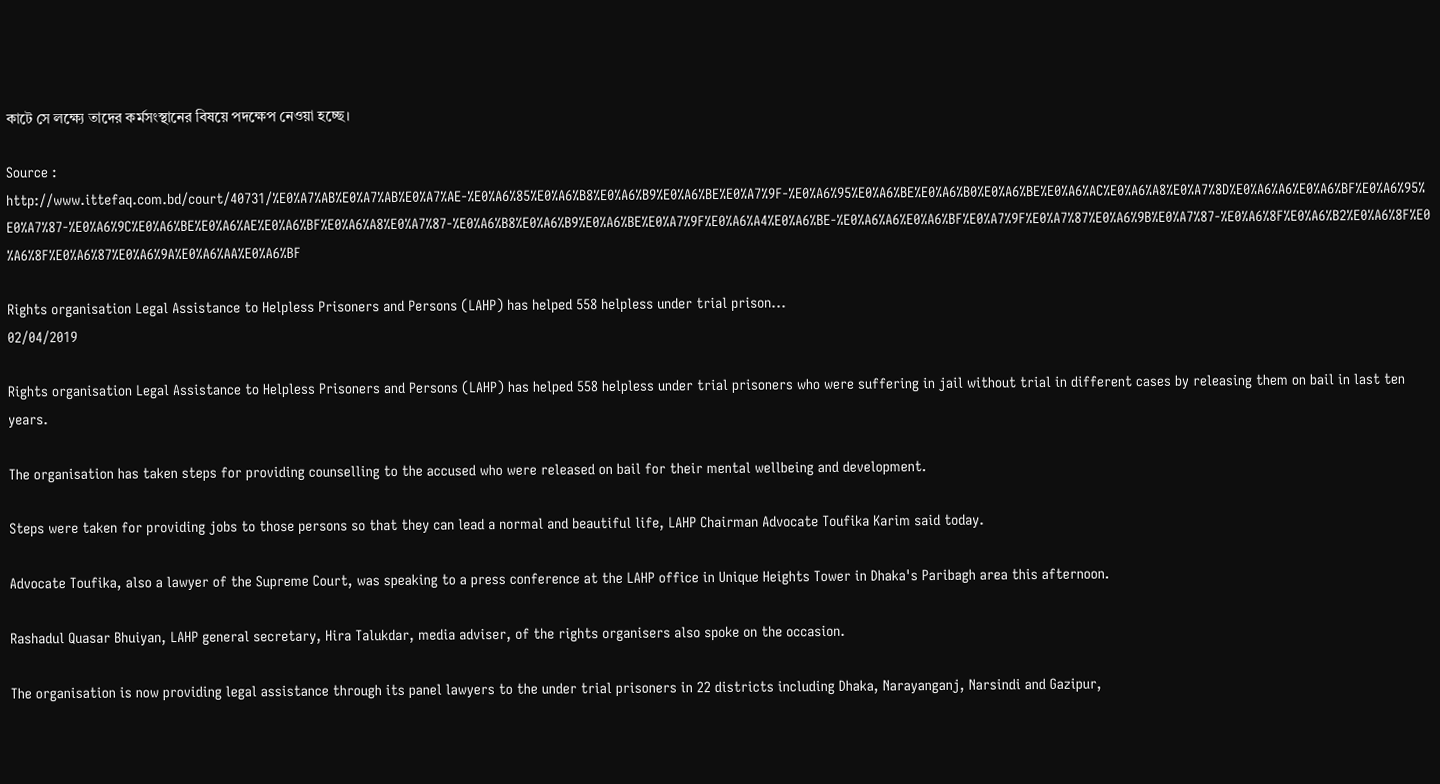কাটে সে লক্ষ্যে তাদের কর্মসংস্থানের বিষয়ে পদক্ষেপ নেওয়া হচ্ছে।

Source : http://www.ittefaq.com.bd/court/40731/%E0%A7%AB%E0%A7%AB%E0%A7%AE-%E0%A6%85%E0%A6%B8%E0%A6%B9%E0%A6%BE%E0%A7%9F-%E0%A6%95%E0%A6%BE%E0%A6%B0%E0%A6%BE%E0%A6%AC%E0%A6%A8%E0%A7%8D%E0%A6%A6%E0%A6%BF%E0%A6%95%E0%A7%87-%E0%A6%9C%E0%A6%BE%E0%A6%AE%E0%A6%BF%E0%A6%A8%E0%A7%87-%E0%A6%B8%E0%A6%B9%E0%A6%BE%E0%A7%9F%E0%A6%A4%E0%A6%BE-%E0%A6%A6%E0%A6%BF%E0%A7%9F%E0%A7%87%E0%A6%9B%E0%A7%87-%E0%A6%8F%E0%A6%B2%E0%A6%8F%E0%A6%8F%E0%A6%87%E0%A6%9A%E0%A6%AA%E0%A6%BF

Rights organisation Legal Assistance to Helpless Prisoners and Persons (LAHP) has helped 558 helpless under trial prison...
02/04/2019

Rights organisation Legal Assistance to Helpless Prisoners and Persons (LAHP) has helped 558 helpless under trial prisoners who were suffering in jail without trial in different cases by releasing them on bail in last ten years.

The organisation has taken steps for providing counselling to the accused who were released on bail for their mental wellbeing and development.

Steps were taken for providing jobs to those persons so that they can lead a normal and beautiful life, LAHP Chairman Advocate Toufika Karim said today.

Advocate Toufika, also a lawyer of the Supreme Court, was speaking to a press conference at the LAHP office in Unique Heights Tower in Dhaka's Paribagh area this afternoon.

Rashadul Quasar Bhuiyan, LAHP general secretary, Hira Talukdar, media adviser, of the rights organisers also spoke on the occasion.

The organisation is now providing legal assistance through its panel lawyers to the under trial prisoners in 22 districts including Dhaka, Narayanganj, Narsindi and Gazipur,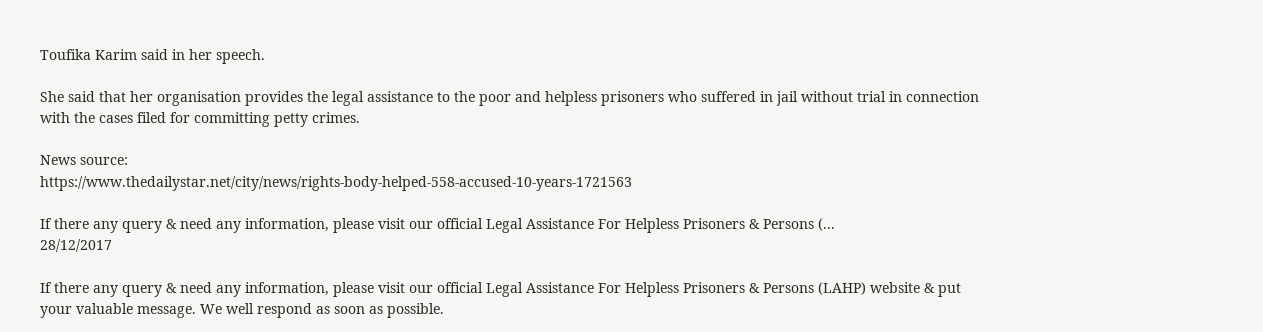Toufika Karim said in her speech.

She said that her organisation provides the legal assistance to the poor and helpless prisoners who suffered in jail without trial in connection with the cases filed for committing petty crimes.

News source:
https://www.thedailystar.net/city/news/rights-body-helped-558-accused-10-years-1721563

If there any query & need any information, please visit our official Legal Assistance For Helpless Prisoners & Persons (...
28/12/2017

If there any query & need any information, please visit our official Legal Assistance For Helpless Prisoners & Persons (LAHP) website & put your valuable message. We well respond as soon as possible.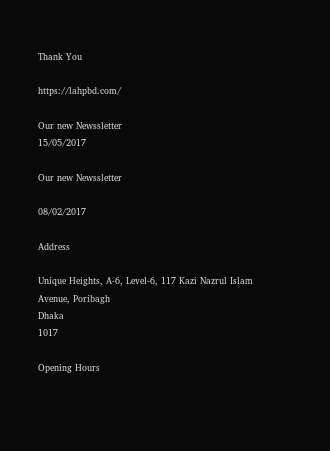Thank You

https://lahpbd.com/

Our new Newssletter
15/05/2017

Our new Newssletter

08/02/2017

Address

Unique Heights, A-6, Level-6, 117 Kazi Nazrul Islam Avenue, Poribagh
Dhaka
1017

Opening Hours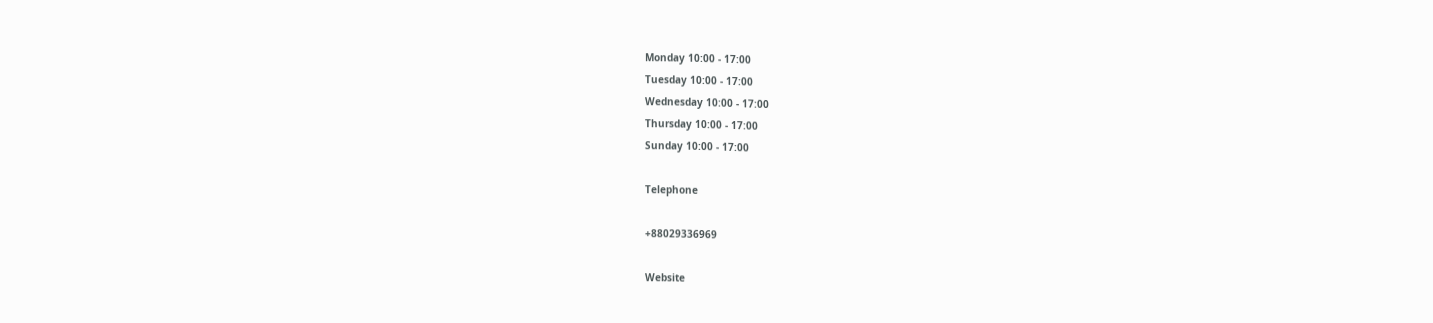Monday 10:00 - 17:00
Tuesday 10:00 - 17:00
Wednesday 10:00 - 17:00
Thursday 10:00 - 17:00
Sunday 10:00 - 17:00

Telephone

+88029336969

Website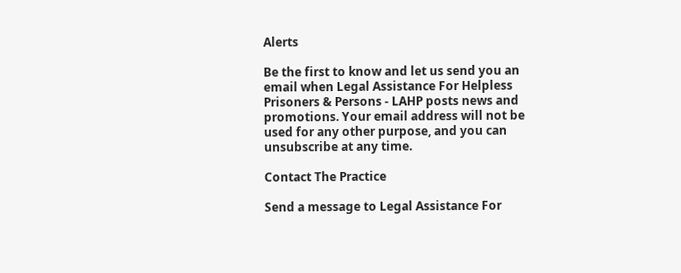Alerts

Be the first to know and let us send you an email when Legal Assistance For Helpless Prisoners & Persons - LAHP posts news and promotions. Your email address will not be used for any other purpose, and you can unsubscribe at any time.

Contact The Practice

Send a message to Legal Assistance For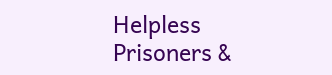Helpless Prisoners &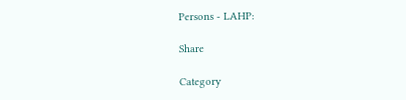Persons - LAHP:

Share

Category